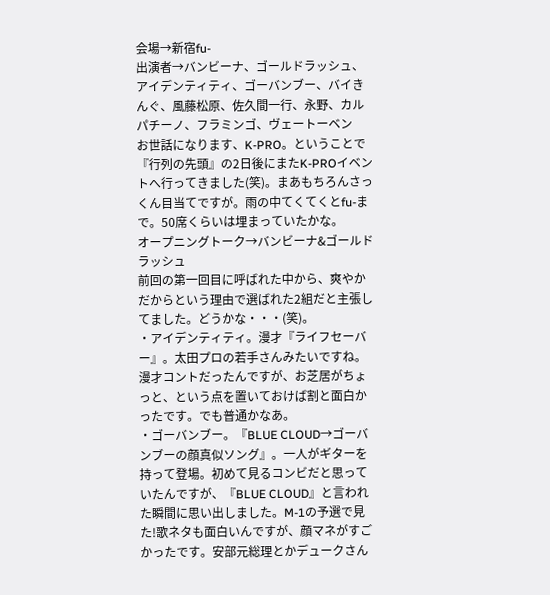会場→新宿fu-
出演者→バンビーナ、ゴールドラッシュ、アイデンティティ、ゴーバンブー、バイきんぐ、風藤松原、佐久間一行、永野、カルパチーノ、フラミンゴ、ヴェートーベン
お世話になります、K-PRO。ということで『行列の先頭』の2日後にまたK-PROイベントへ行ってきました(笑)。まあもちろんさっくん目当てですが。雨の中てくてくとfu-まで。50席くらいは埋まっていたかな。
オープニングトーク→バンビーナ&ゴールドラッシュ
前回の第一回目に呼ばれた中から、爽やかだからという理由で選ばれた2組だと主張してました。どうかな・・・(笑)。
・アイデンティティ。漫才『ライフセーバー』。太田プロの若手さんみたいですね。漫才コントだったんですが、お芝居がちょっと、という点を置いておけば割と面白かったです。でも普通かなあ。
・ゴーバンブー。『BLUE CLOUD→ゴーバンブーの顔真似ソング』。一人がギターを持って登場。初めて見るコンビだと思っていたんですが、『BLUE CLOUD』と言われた瞬間に思い出しました。M-1の予選で見た!歌ネタも面白いんですが、顔マネがすごかったです。安部元総理とかデュークさん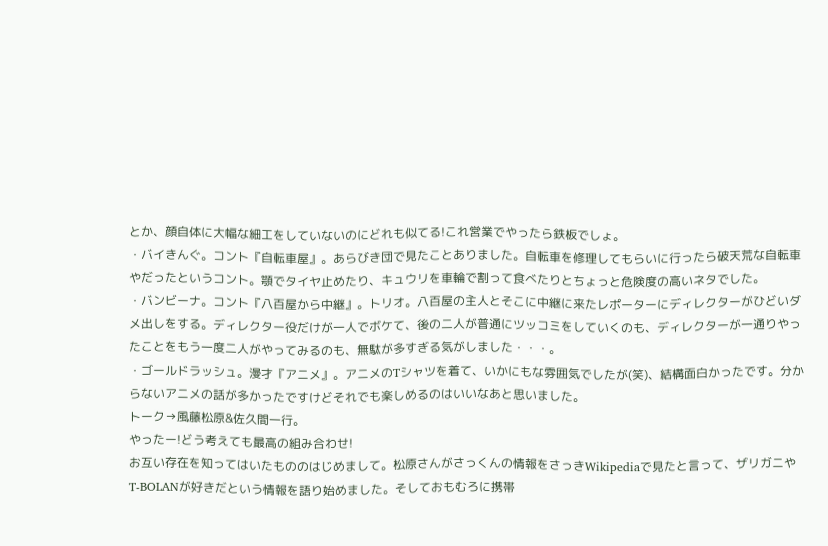とか、顔自体に大幅な細工をしていないのにどれも似てる!これ営業でやったら鉄板でしょ。
・バイきんぐ。コント『自転車屋』。あらびき団で見たことありました。自転車を修理してもらいに行ったら破天荒な自転車やだったというコント。顎でタイヤ止めたり、キュウリを車輪で割って食べたりとちょっと危険度の高いネタでした。
・バンビーナ。コント『八百屋から中継』。トリオ。八百屋の主人とそこに中継に来たレポーターにディレクターがひどいダメ出しをする。ディレクター役だけが一人でボケて、後の二人が普通にツッコミをしていくのも、ディレクターが一通りやったことをもう一度二人がやってみるのも、無駄が多すぎる気がしました・・・。
・ゴールドラッシュ。漫才『アニメ』。アニメのTシャツを着て、いかにもな雰囲気でしたが(笑)、結構面白かったです。分からないアニメの話が多かったですけどそれでも楽しめるのはいいなあと思いました。
トーク→風藤松原&佐久間一行。
やったー!どう考えても最高の組み合わせ!
お互い存在を知ってはいたもののはじめまして。松原さんがさっくんの情報をさっきWikipediaで見たと言って、ザリガニやT-BOLANが好きだという情報を語り始めました。そしておもむろに携帯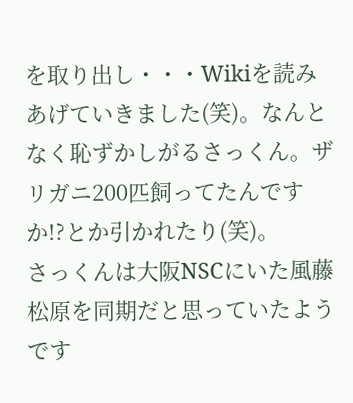を取り出し・・・Wikiを読みあげていきました(笑)。なんとなく恥ずかしがるさっくん。ザリガニ200匹飼ってたんですか!?とか引かれたり(笑)。
さっくんは大阪NSCにいた風藤松原を同期だと思っていたようです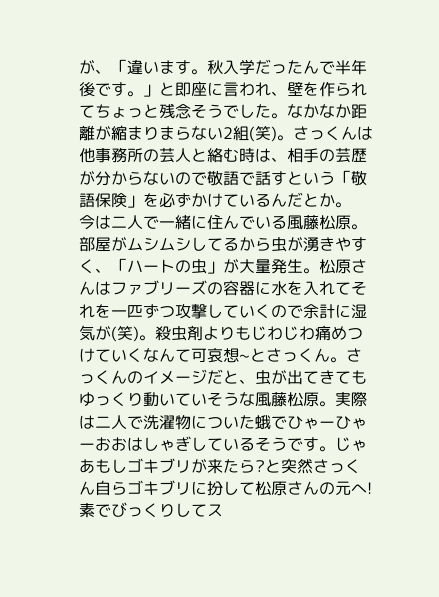が、「違います。秋入学だったんで半年後です。」と即座に言われ、壁を作られてちょっと残念そうでした。なかなか距離が縮まりまらない2組(笑)。さっくんは他事務所の芸人と絡む時は、相手の芸歴が分からないので敬語で話すという「敬語保険」を必ずかけているんだとか。
今は二人で一緒に住んでいる風藤松原。部屋がムシムシしてるから虫が湧きやすく、「ハートの虫」が大量発生。松原さんはファブリーズの容器に水を入れてそれを一匹ずつ攻撃していくので余計に湿気が(笑)。殺虫剤よりもじわじわ痛めつけていくなんて可哀想~とさっくん。さっくんのイメージだと、虫が出てきてもゆっくり動いていそうな風藤松原。実際は二人で洗濯物についた蛾でひゃーひゃーおおはしゃぎしているそうです。じゃあもしゴキブリが来たら?と突然さっくん自らゴキブリに扮して松原さんの元へ!素でびっくりしてス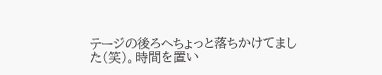テージの後ろへちょっと落ちかけてました(笑)。時間を置い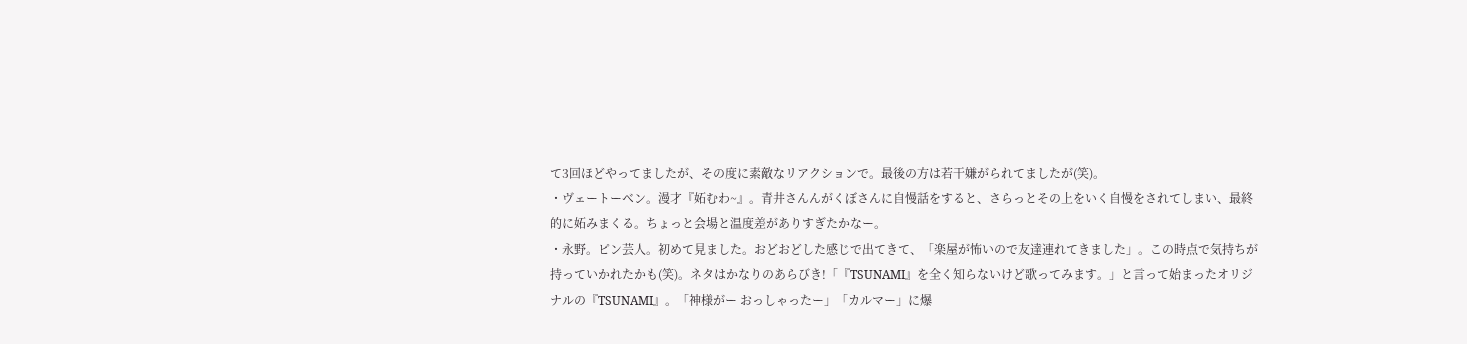て3回ほどやってましたが、その度に素敵なリアクションで。最後の方は若干嫌がられてましたが(笑)。
・ヴェートーベン。漫才『妬むわ~』。青井さんんがくぼさんに自慢話をすると、さらっとその上をいく自慢をされてしまい、最終的に妬みまくる。ちょっと会場と温度差がありすぎたかなー。
・永野。ピン芸人。初めて見ました。おどおどした感じで出てきて、「楽屋が怖いので友達連れてきました」。この時点で気持ちが持っていかれたかも(笑)。ネタはかなりのあらびき!「『TSUNAMI』を全く知らないけど歌ってみます。」と言って始まったオリジナルの『TSUNAMI』。「神様がー おっしゃったー」「カルマー」に爆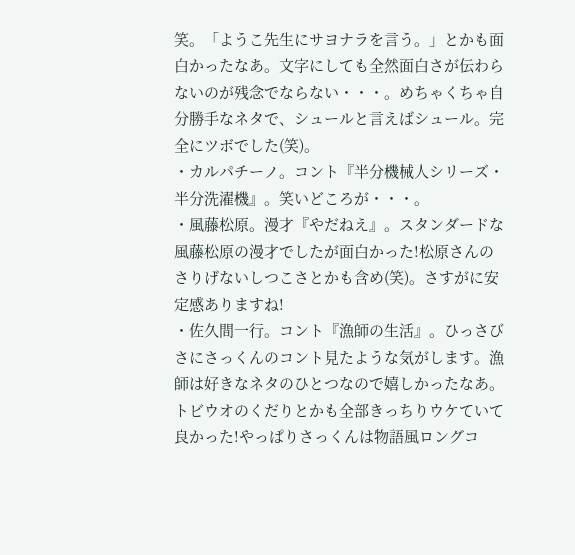笑。「ようこ先生にサヨナラを言う。」とかも面白かったなあ。文字にしても全然面白さが伝わらないのが残念でならない・・・。めちゃくちゃ自分勝手なネタで、シュールと言えばシュール。完全にツボでした(笑)。
・カルパチーノ。コント『半分機械人シリーズ・半分洗濯機』。笑いどころが・・・。
・風藤松原。漫才『やだねえ』。スタンダードな風藤松原の漫才でしたが面白かった!松原さんのさりげないしつこさとかも含め(笑)。さすがに安定感ありますね!
・佐久間一行。コント『漁師の生活』。ひっさびさにさっくんのコント見たような気がします。漁師は好きなネタのひとつなので嬉しかったなあ。トビウオのくだりとかも全部きっちりウケていて良かった!やっぱりさっくんは物語風ロングコ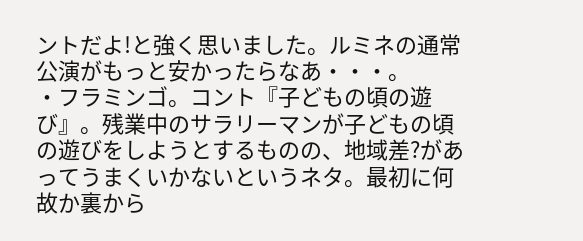ントだよ!と強く思いました。ルミネの通常公演がもっと安かったらなあ・・・。
・フラミンゴ。コント『子どもの頃の遊び』。残業中のサラリーマンが子どもの頃の遊びをしようとするものの、地域差?があってうまくいかないというネタ。最初に何故か裏から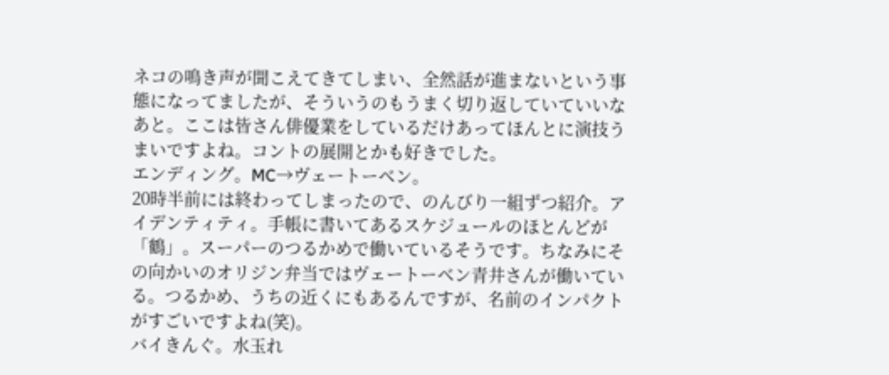ネコの鳴き声が聞こえてきてしまい、全然話が進まないという事態になってましたが、そういうのもうまく切り返していていいなあと。ここは皆さん俳優業をしているだけあってほんとに演技うまいですよね。コントの展開とかも好きでした。
エンディング。MC→ヴェートーベン。
20時半前には終わってしまったので、のんびり一組ずつ紹介。アイデンティティ。手帳に書いてあるスケジュールのほとんどが「鶴」。スーパーのつるかめで働いているそうです。ちなみにその向かいのオリジン弁当ではヴェートーベン青井さんが働いている。つるかめ、うちの近くにもあるんですが、名前のインパクトがすごいですよね(笑)。
バイきんぐ。水玉れ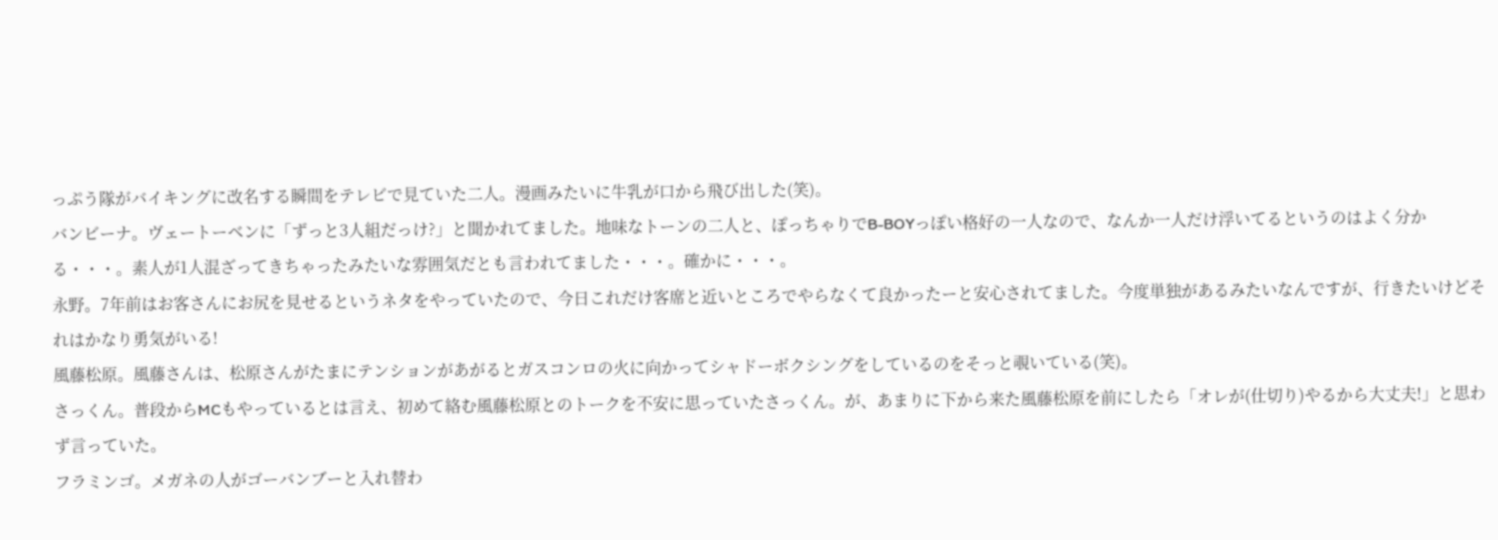っぷう隊がバイキングに改名する瞬間をテレビで見ていた二人。漫画みたいに牛乳が口から飛び出した(笑)。
バンビーナ。ヴェートーベンに「ずっと3人組だっけ?」と聞かれてました。地味なトーンの二人と、ぽっちゃりでB-BOYっぽい格好の一人なので、なんか一人だけ浮いてるというのはよく分かる・・・。素人が1人混ざってきちゃったみたいな雰囲気だとも言われてました・・・。確かに・・・。
永野。7年前はお客さんにお尻を見せるというネタをやっていたので、今日これだけ客席と近いところでやらなくて良かったーと安心されてました。今度単独があるみたいなんですが、行きたいけどそれはかなり勇気がいる!
風藤松原。風藤さんは、松原さんがたまにテンションがあがるとガスコンロの火に向かってシャドーボクシングをしているのをそっと覗いている(笑)。
さっくん。普段からMCもやっているとは言え、初めて絡む風藤松原とのトークを不安に思っていたさっくん。が、あまりに下から来た風藤松原を前にしたら「オレが(仕切り)やるから大丈夫!」と思わず言っていた。
フラミンゴ。メガネの人がゴーバンブーと入れ替わ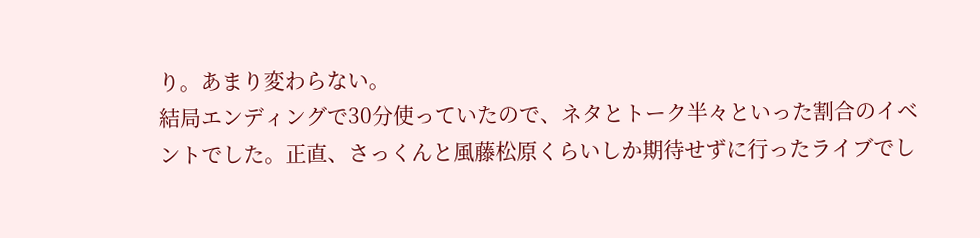り。あまり変わらない。
結局エンディングで30分使っていたので、ネタとトーク半々といった割合のイベントでした。正直、さっくんと風藤松原くらいしか期待せずに行ったライブでし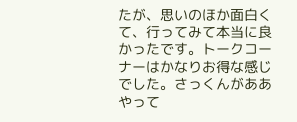たが、思いのほか面白くて、行ってみて本当に良かったです。トークコーナーはかなりお得な感じでした。さっくんがああやって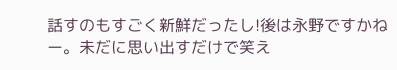話すのもすごく新鮮だったし!後は永野ですかねー。未だに思い出すだけで笑え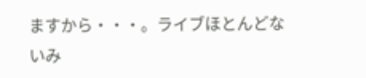ますから・・・。ライブほとんどないみ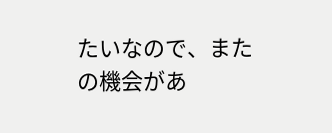たいなので、またの機会があ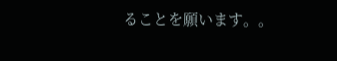ることを願います。。